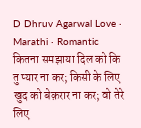D Dhruv Agarwal Love · Marathi · Romantic कितना समझाया दिल को कि तु प्यार ना कर; किसी के लिए खुद को बेक़रार ना कर; वो तेरे लिए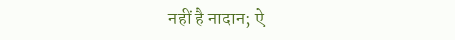नहीं है नादान; ऐ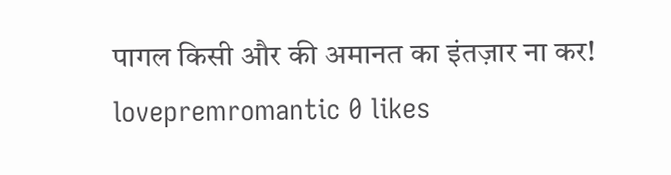पागल किसी और की अमानत का इंतज़ार ना कर! lovepremromantic 0 likes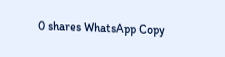0 shares WhatsApp Copy